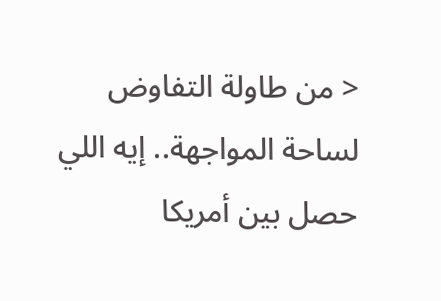< من طاولة التفاوض لساحة المواجهة.. إيه اللي حصل بين أمريكا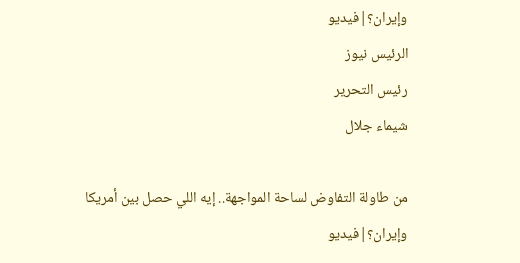وإيران؟|فيديو
الرئيس نيوز
رئيس التحرير
شيماء جلال

من طاولة التفاوض لساحة المواجهة.. إيه اللي حصل بين أمريكا وإيران؟|فيديو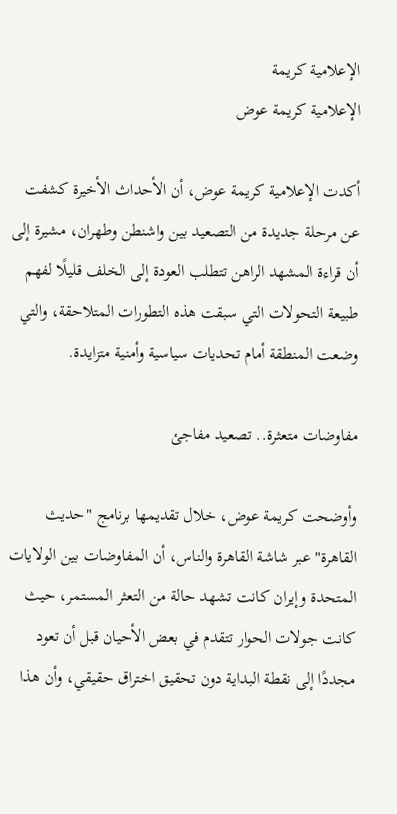الإعلامية كريمة
الإعلامية كريمة عوض

أكدت الإعلامية كريمة عوض، أن الأحداث الأخيرة كشفت عن مرحلة جديدة من التصعيد بين واشنطن وطهران، مشيرة إلى أن قراءة المشهد الراهن تتطلب العودة إلى الخلف قليلًا لفهم طبيعة التحولات التي سبقت هذه التطورات المتلاحقة، والتي وضعت المنطقة أمام تحديات سياسية وأمنية متزايدة.

مفاوضات متعثرة.. تصعيد مفاجئ

وأوضحت كريمة عوض، خلال تقديمها برنامج "حديث القاهرة" عبر شاشة القاهرة والناس، أن المفاوضات بين الولايات المتحدة وإيران كانت تشهد حالة من التعثر المستمر، حيث كانت جولات الحوار تتقدم في بعض الأحيان قبل أن تعود مجددًا إلى نقطة البداية دون تحقيق اختراق حقيقي، وأن هذا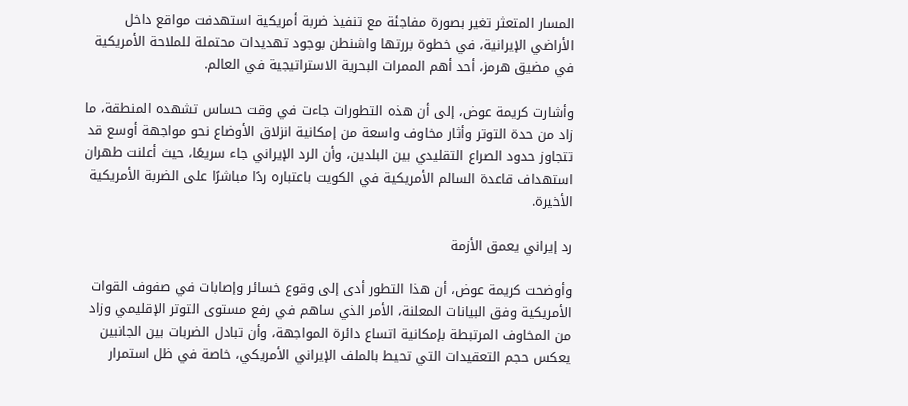المسار المتعثر تغير بصورة مفاجئة مع تنفيذ ضربة أمريكية استهدفت مواقع داخل الأراضي الإيرانية، في خطوة بررتها واشنطن بوجود تهديدات محتملة للملاحة الأمريكية في مضيق هرمز، أحد أهم الممرات البحرية الاستراتيجية في العالم.

وأشارت كريمة عوض، إلى أن هذه التطورات جاءت في وقت حساس تشهده المنطقة، ما زاد من حدة التوتر وأثار مخاوف واسعة من إمكانية انزلاق الأوضاع نحو مواجهة أوسع قد تتجاوز حدود الصراع التقليدي بين البلدين، وأن الرد الإيراني جاء سريعًا، حيث أعلنت طهران استهداف قاعدة السالم الأمريكية في الكويت باعتباره ردًا مباشرًا على الضربة الأمريكية الأخيرة.

رد إيراني يعمق الأزمة

وأوضحت كريمة عوض، أن هذا التطور أدى إلى وقوع خسائر وإصابات في صفوف القوات الأمريكية وفق البيانات المعلنة، الأمر الذي ساهم في رفع مستوى التوتر الإقليمي وزاد من المخاوف المرتبطة بإمكانية اتساع دائرة المواجهة، وأن تبادل الضربات بين الجانبين يعكس حجم التعقيدات التي تحيط بالملف الإيراني الأمريكي، خاصة في ظل استمرار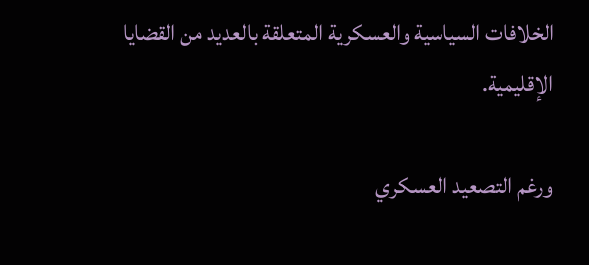الخلافات السياسية والعسكرية المتعلقة بالعديد من القضايا الإقليمية.

ورغم التصعيد العسكري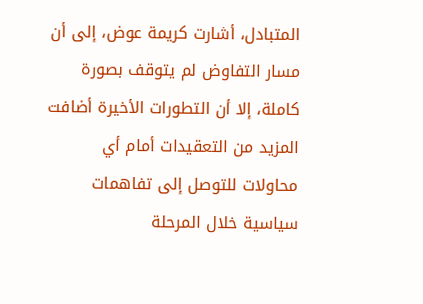المتبادل، أشارت كريمة عوض، إلى أن مسار التفاوض لم يتوقف بصورة كاملة، إلا أن التطورات الأخيرة أضافت المزيد من التعقيدات أمام أي محاولات للتوصل إلى تفاهمات سياسية خلال المرحلة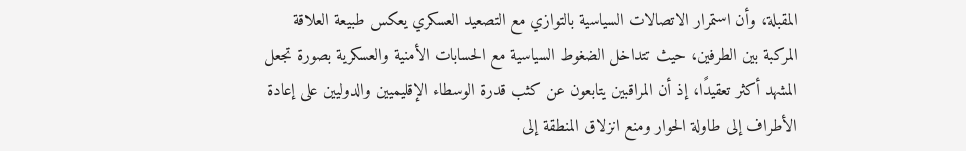المقبلة، وأن استمرار الاتصالات السياسية بالتوازي مع التصعيد العسكري يعكس طبيعة العلاقة المركبة بين الطرفين، حيث تتداخل الضغوط السياسية مع الحسابات الأمنية والعسكرية بصورة تجعل المشهد أكثر تعقيدًا، إذ أن المراقبين يتابعون عن كثب قدرة الوسطاء الإقليميين والدوليين على إعادة الأطراف إلى طاولة الحوار ومنع انزلاق المنطقة إلى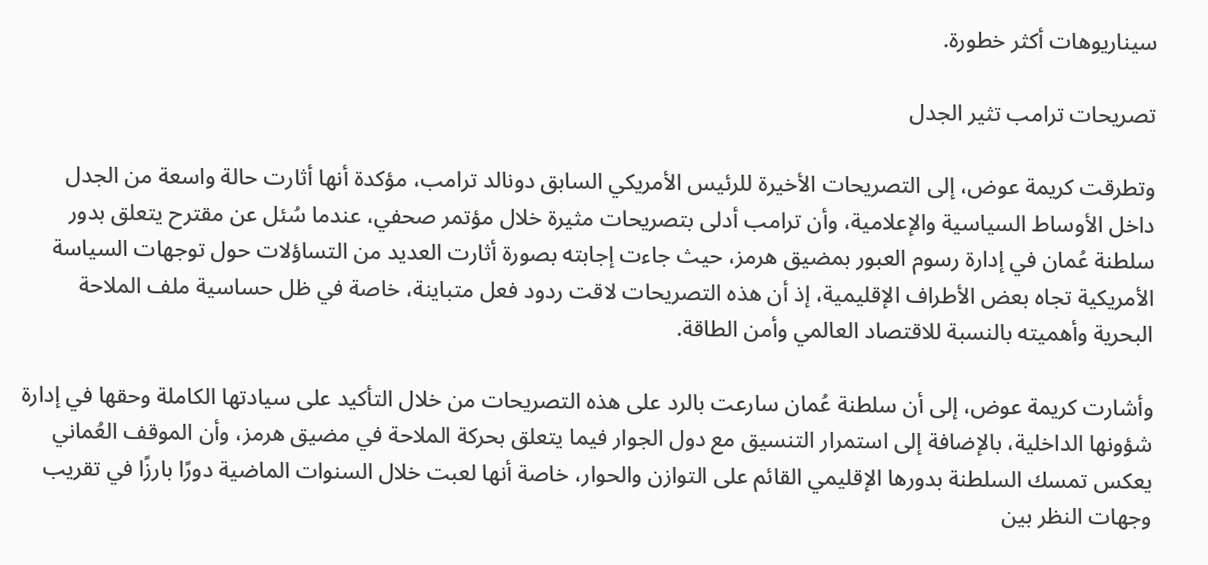سيناريوهات أكثر خطورة.

تصريحات ترامب تثير الجدل

وتطرقت كريمة عوض، إلى التصريحات الأخيرة للرئيس الأمريكي السابق دونالد ترامب، مؤكدة أنها أثارت حالة واسعة من الجدل داخل الأوساط السياسية والإعلامية، وأن ترامب أدلى بتصريحات مثيرة خلال مؤتمر صحفي، عندما سُئل عن مقترح يتعلق بدور سلطنة عُمان في إدارة رسوم العبور بمضيق هرمز، حيث جاءت إجابته بصورة أثارت العديد من التساؤلات حول توجهات السياسة الأمريكية تجاه بعض الأطراف الإقليمية، إذ أن هذه التصريحات لاقت ردود فعل متباينة، خاصة في ظل حساسية ملف الملاحة البحرية وأهميته بالنسبة للاقتصاد العالمي وأمن الطاقة.

وأشارت كريمة عوض، إلى أن سلطنة عُمان سارعت بالرد على هذه التصريحات من خلال التأكيد على سيادتها الكاملة وحقها في إدارة شؤونها الداخلية، بالإضافة إلى استمرار التنسيق مع دول الجوار فيما يتعلق بحركة الملاحة في مضيق هرمز، وأن الموقف العُماني يعكس تمسك السلطنة بدورها الإقليمي القائم على التوازن والحوار، خاصة أنها لعبت خلال السنوات الماضية دورًا بارزًا في تقريب وجهات النظر بين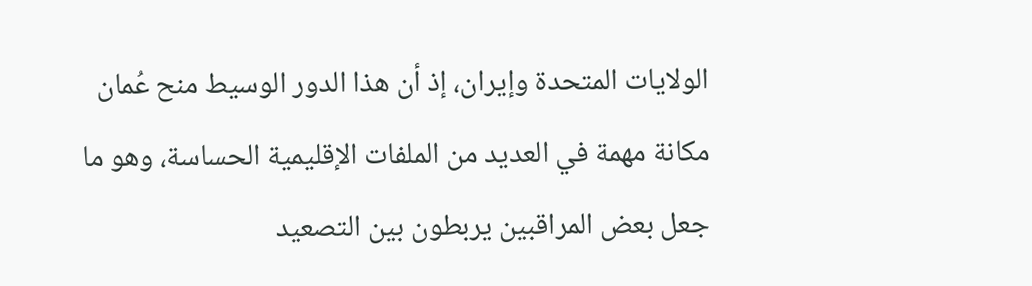الولايات المتحدة وإيران، إذ أن هذا الدور الوسيط منح عُمان مكانة مهمة في العديد من الملفات الإقليمية الحساسة، وهو ما جعل بعض المراقبين يربطون بين التصعيد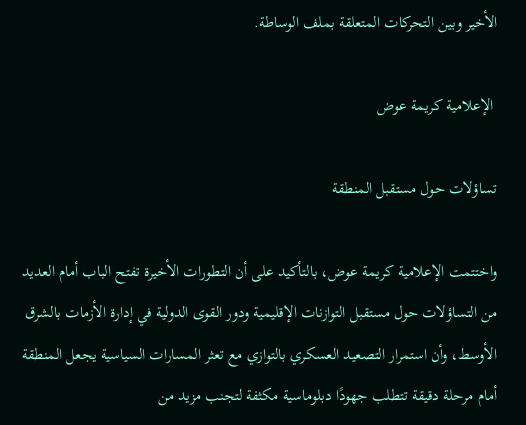الأخير وبين التحركات المتعلقة بملف الوساطة.

 الإعلامية كريمة عوض

تساؤلات حول مستقبل المنطقة

واختتمت الإعلامية كريمة عوض، بالتأكيد على أن التطورات الأخيرة تفتح الباب أمام العديد من التساؤلات حول مستقبل التوازنات الإقليمية ودور القوى الدولية في إدارة الأزمات بالشرق الأوسط، وأن استمرار التصعيد العسكري بالتوازي مع تعثر المسارات السياسية يجعل المنطقة أمام مرحلة دقيقة تتطلب جهودًا دبلوماسية مكثفة لتجنب مزيد من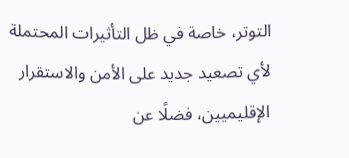التوتر، خاصة في ظل التأثيرات المحتملة لأي تصعيد جديد على الأمن والاستقرار الإقليميين، فضلًا عن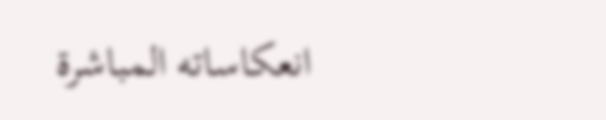انعكاساته المباشرة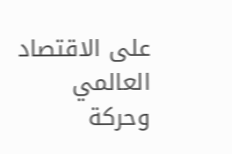على الاقتصاد العالمي وحركة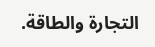التجارة والطاقة.